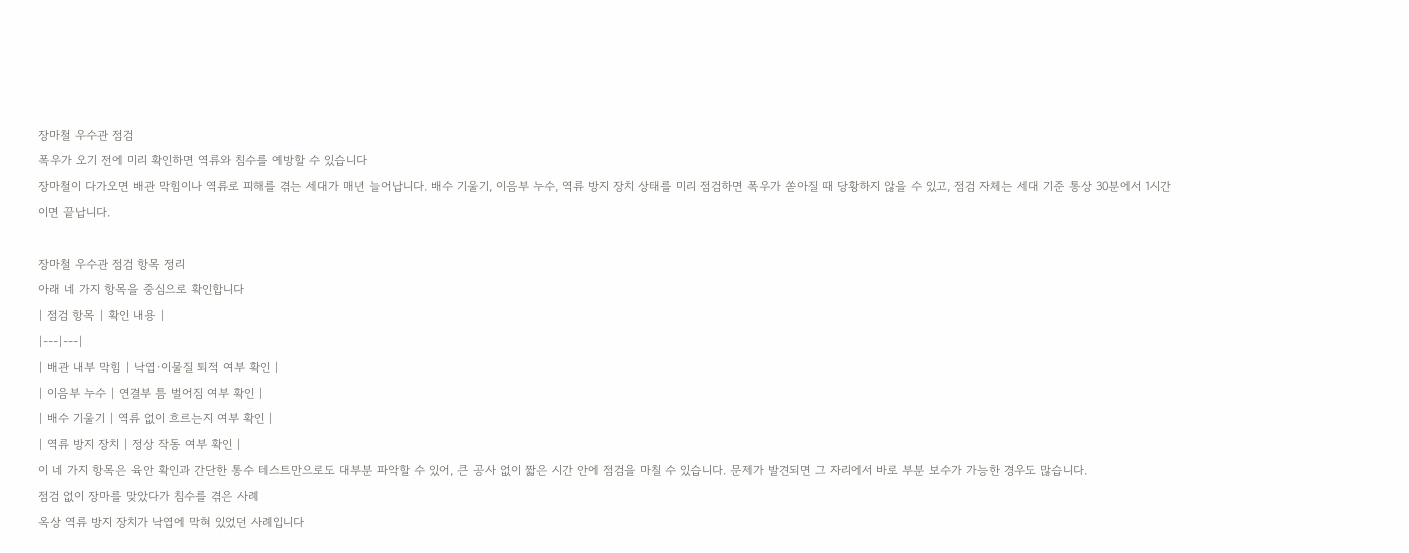장마철 우수관 점검
폭우가 오기 전에 미리 확인하면 역류와 침수를 예방할 수 있습니다
장마철이 다가오면 배관 막힘이나 역류로 피해를 겪는 세대가 매년 늘어납니다. 배수 기울기, 이음부 누수, 역류 방지 장치 상태를 미리 점검하면 폭우가 쏟아질 때 당황하지 않을 수 있고, 점검 자체는 세대 기준 통상 30분에서 1시간이면 끝납니다.

장마철 우수관 점검 항목 정리
아래 네 가지 항목을 중심으로 확인합니다
| 점검 항목 | 확인 내용 |
|---|---|
| 배관 내부 막힘 | 낙엽·이물질 퇴적 여부 확인 |
| 이음부 누수 | 연결부 틈 벌어짐 여부 확인 |
| 배수 기울기 | 역류 없이 흐르는지 여부 확인 |
| 역류 방지 장치 | 정상 작동 여부 확인 |
이 네 가지 항목은 육안 확인과 간단한 통수 테스트만으로도 대부분 파악할 수 있어, 큰 공사 없이 짧은 시간 안에 점검을 마칠 수 있습니다. 문제가 발견되면 그 자리에서 바로 부분 보수가 가능한 경우도 많습니다.
점검 없이 장마를 맞았다가 침수를 겪은 사례
옥상 역류 방지 장치가 낙엽에 막혀 있었던 사례입니다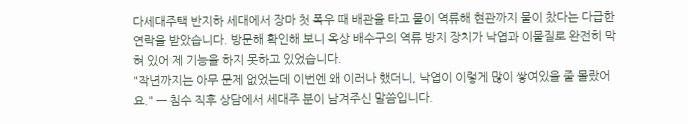다세대주택 반지하 세대에서 장마 첫 폭우 때 배관을 타고 물이 역류해 현관까지 물이 찼다는 다급한 연락을 받았습니다. 방문해 확인해 보니 옥상 배수구의 역류 방지 장치가 낙엽과 이물질로 완전히 막혀 있어 제 기능을 하지 못하고 있었습니다.
"작년까지는 아무 문제 없었는데 이번엔 왜 이러나 했더니, 낙엽이 이렇게 많이 쌓여있을 줄 몰랐어요." — 침수 직후 상담에서 세대주 분이 남겨주신 말씀입니다.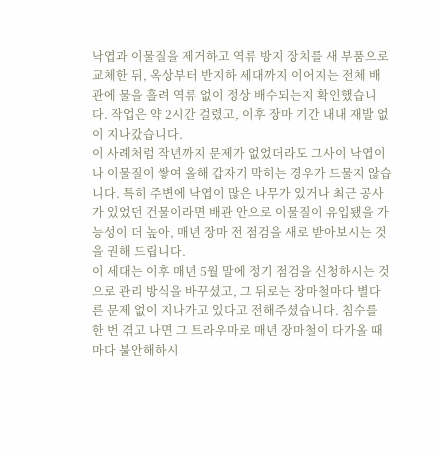낙엽과 이물질을 제거하고 역류 방지 장치를 새 부품으로 교체한 뒤, 옥상부터 반지하 세대까지 이어지는 전체 배관에 물을 흘려 역류 없이 정상 배수되는지 확인했습니다. 작업은 약 2시간 걸렸고, 이후 장마 기간 내내 재발 없이 지나갔습니다.
이 사례처럼 작년까지 문제가 없었더라도 그사이 낙엽이나 이물질이 쌓여 올해 갑자기 막히는 경우가 드물지 않습니다. 특히 주변에 낙엽이 많은 나무가 있거나 최근 공사가 있었던 건물이라면 배관 안으로 이물질이 유입됐을 가능성이 더 높아, 매년 장마 전 점검을 새로 받아보시는 것을 권해 드립니다.
이 세대는 이후 매년 5월 말에 정기 점검을 신청하시는 것으로 관리 방식을 바꾸셨고, 그 뒤로는 장마철마다 별다른 문제 없이 지나가고 있다고 전해주셨습니다. 침수를 한 번 겪고 나면 그 트라우마로 매년 장마철이 다가올 때마다 불안해하시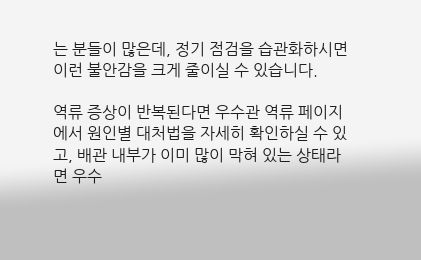는 분들이 많은데, 정기 점검을 습관화하시면 이런 불안감을 크게 줄이실 수 있습니다.

역류 증상이 반복된다면 우수관 역류 페이지에서 원인별 대처법을 자세히 확인하실 수 있고, 배관 내부가 이미 많이 막혀 있는 상태라면 우수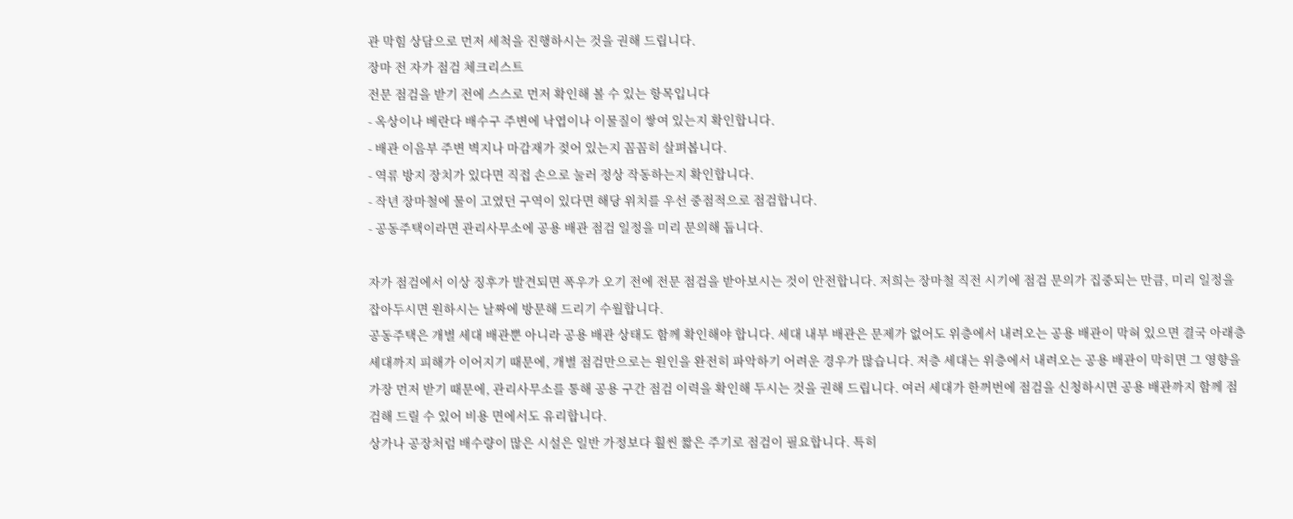관 막힘 상담으로 먼저 세척을 진행하시는 것을 권해 드립니다.
장마 전 자가 점검 체크리스트
전문 점검을 받기 전에 스스로 먼저 확인해 볼 수 있는 항목입니다
- 옥상이나 베란다 배수구 주변에 낙엽이나 이물질이 쌓여 있는지 확인합니다.
- 배관 이음부 주변 벽지나 마감재가 젖어 있는지 꼼꼼히 살펴봅니다.
- 역류 방지 장치가 있다면 직접 손으로 눌러 정상 작동하는지 확인합니다.
- 작년 장마철에 물이 고였던 구역이 있다면 해당 위치를 우선 중점적으로 점검합니다.
- 공동주택이라면 관리사무소에 공용 배관 점검 일정을 미리 문의해 둡니다.

자가 점검에서 이상 징후가 발견되면 폭우가 오기 전에 전문 점검을 받아보시는 것이 안전합니다. 저희는 장마철 직전 시기에 점검 문의가 집중되는 만큼, 미리 일정을 잡아두시면 원하시는 날짜에 방문해 드리기 수월합니다.
공동주택은 개별 세대 배관뿐 아니라 공용 배관 상태도 함께 확인해야 합니다. 세대 내부 배관은 문제가 없어도 위층에서 내려오는 공용 배관이 막혀 있으면 결국 아래층 세대까지 피해가 이어지기 때문에, 개별 점검만으로는 원인을 완전히 파악하기 어려운 경우가 많습니다. 저층 세대는 위층에서 내려오는 공용 배관이 막히면 그 영향을 가장 먼저 받기 때문에, 관리사무소를 통해 공용 구간 점검 이력을 확인해 두시는 것을 권해 드립니다. 여러 세대가 한꺼번에 점검을 신청하시면 공용 배관까지 함께 점검해 드릴 수 있어 비용 면에서도 유리합니다.
상가나 공장처럼 배수량이 많은 시설은 일반 가정보다 훨씬 짧은 주기로 점검이 필요합니다. 특히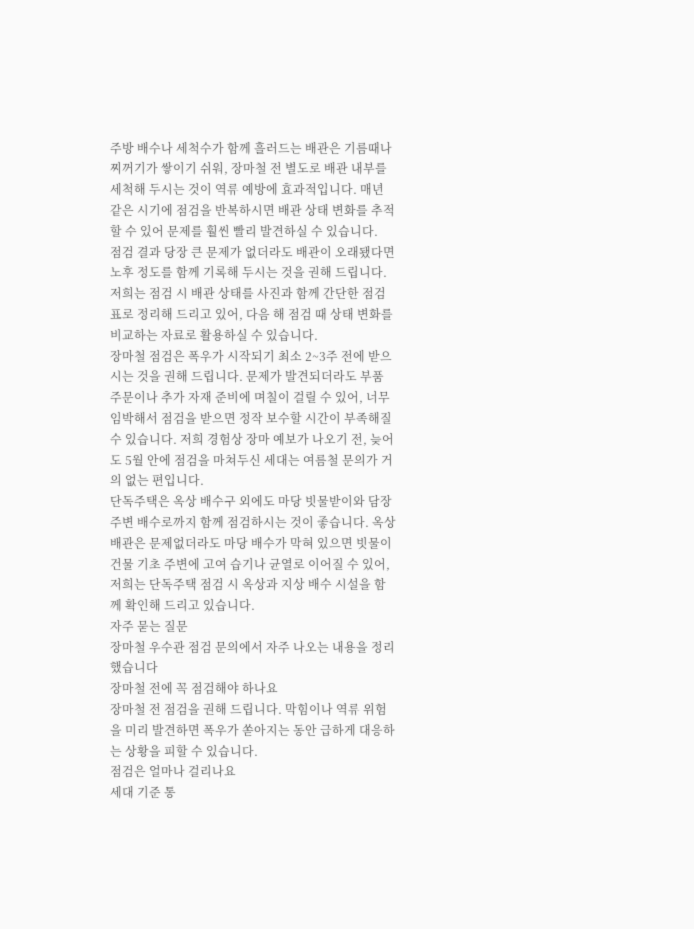주방 배수나 세척수가 함께 흘러드는 배관은 기름때나 찌꺼기가 쌓이기 쉬워, 장마철 전 별도로 배관 내부를 세척해 두시는 것이 역류 예방에 효과적입니다. 매년 같은 시기에 점검을 반복하시면 배관 상태 변화를 추적할 수 있어 문제를 훨씬 빨리 발견하실 수 있습니다.
점검 결과 당장 큰 문제가 없더라도 배관이 오래됐다면 노후 정도를 함께 기록해 두시는 것을 권해 드립니다. 저희는 점검 시 배관 상태를 사진과 함께 간단한 점검표로 정리해 드리고 있어, 다음 해 점검 때 상태 변화를 비교하는 자료로 활용하실 수 있습니다.
장마철 점검은 폭우가 시작되기 최소 2~3주 전에 받으시는 것을 권해 드립니다. 문제가 발견되더라도 부품 주문이나 추가 자재 준비에 며칠이 걸릴 수 있어, 너무 임박해서 점검을 받으면 정작 보수할 시간이 부족해질 수 있습니다. 저희 경험상 장마 예보가 나오기 전, 늦어도 5월 안에 점검을 마쳐두신 세대는 여름철 문의가 거의 없는 편입니다.
단독주택은 옥상 배수구 외에도 마당 빗물받이와 담장 주변 배수로까지 함께 점검하시는 것이 좋습니다. 옥상 배관은 문제없더라도 마당 배수가 막혀 있으면 빗물이 건물 기초 주변에 고여 습기나 균열로 이어질 수 있어, 저희는 단독주택 점검 시 옥상과 지상 배수 시설을 함께 확인해 드리고 있습니다.
자주 묻는 질문
장마철 우수관 점검 문의에서 자주 나오는 내용을 정리했습니다
장마철 전에 꼭 점검해야 하나요
장마철 전 점검을 권해 드립니다. 막힘이나 역류 위험을 미리 발견하면 폭우가 쏟아지는 동안 급하게 대응하는 상황을 피할 수 있습니다.
점검은 얼마나 걸리나요
세대 기준 통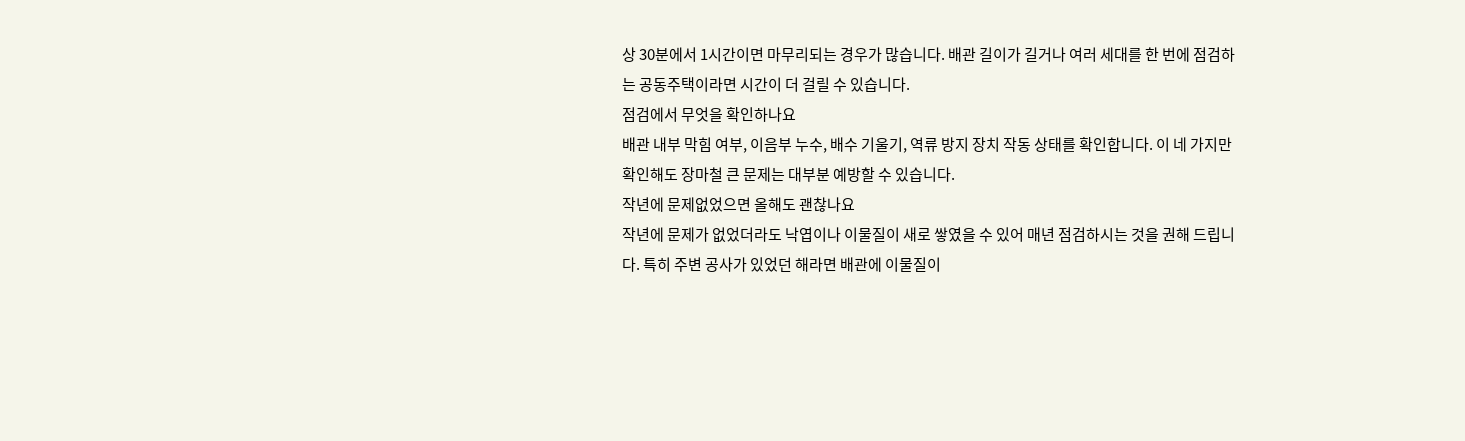상 30분에서 1시간이면 마무리되는 경우가 많습니다. 배관 길이가 길거나 여러 세대를 한 번에 점검하는 공동주택이라면 시간이 더 걸릴 수 있습니다.
점검에서 무엇을 확인하나요
배관 내부 막힘 여부, 이음부 누수, 배수 기울기, 역류 방지 장치 작동 상태를 확인합니다. 이 네 가지만 확인해도 장마철 큰 문제는 대부분 예방할 수 있습니다.
작년에 문제없었으면 올해도 괜찮나요
작년에 문제가 없었더라도 낙엽이나 이물질이 새로 쌓였을 수 있어 매년 점검하시는 것을 권해 드립니다. 특히 주변 공사가 있었던 해라면 배관에 이물질이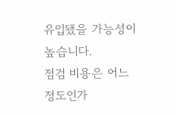유입됐을 가능성이 높습니다.
점검 비용은 어느 정도인가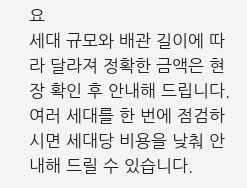요
세대 규모와 배관 길이에 따라 달라져 정확한 금액은 현장 확인 후 안내해 드립니다. 여러 세대를 한 번에 점검하시면 세대당 비용을 낮춰 안내해 드릴 수 있습니다.